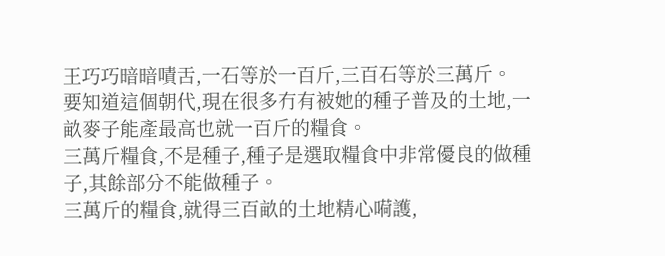王巧巧暗暗嘖舌,一石等於一百斤,三百石等於三萬斤。
要知道這個朝代,現在很多冇有被她的種子普及的土地,一畝麥子能產最高也就一百斤的糧食。
三萬斤糧食,不是種子,種子是選取糧食中非常優良的做種子,其餘部分不能做種子。
三萬斤的糧食,就得三百畝的土地精心嗬護,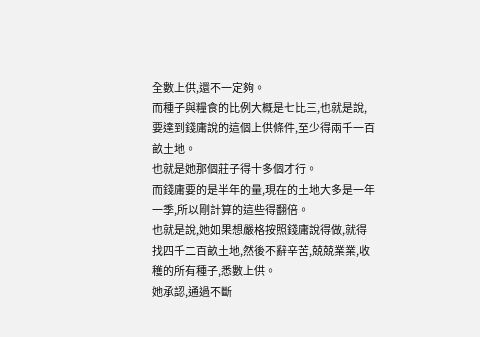全數上供,還不一定夠。
而種子與糧食的比例大概是七比三,也就是說,要達到錢庸說的這個上供條件,至少得兩千一百畝土地。
也就是她那個莊子得十多個才行。
而錢庸要的是半年的量,現在的土地大多是一年一季,所以剛計算的這些得翻倍。
也就是說,她如果想嚴格按照錢庸說得做,就得找四千二百畝土地,然後不辭辛苦,兢兢業業,收穫的所有種子,悉數上供。
她承認,通過不斷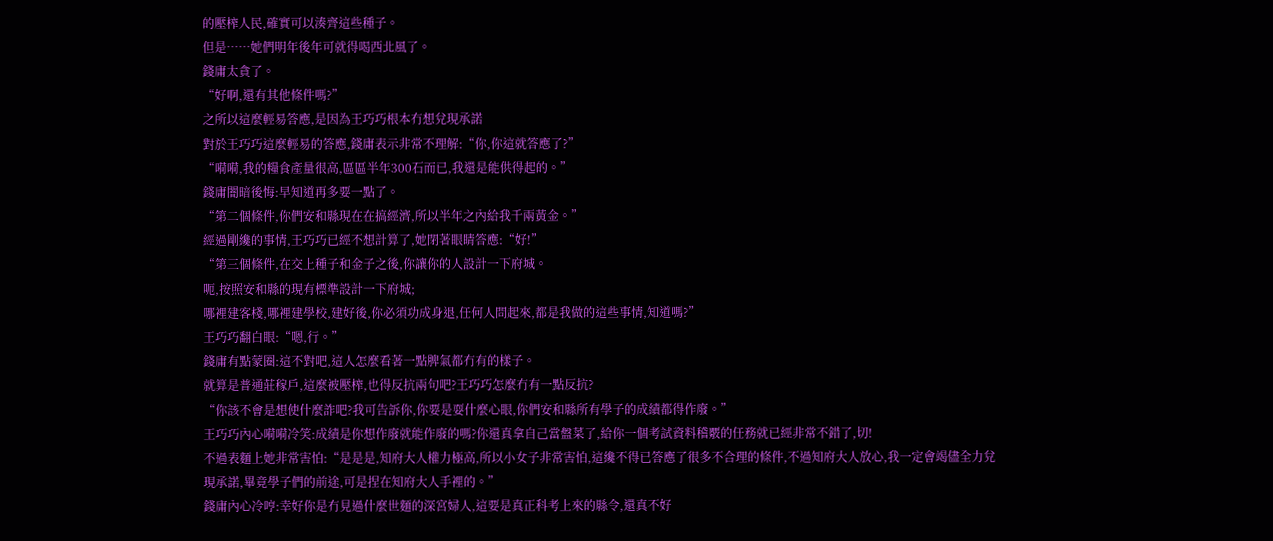的壓榨人民,確實可以湊齊這些種子。
但是……她們明年後年可就得喝西北風了。
錢庸太貪了。
“好啊,還有其他條件嗎?”
之所以這麼輕易答應,是因為王巧巧根本冇想兌現承諾
對於王巧巧這麼輕易的答應,錢庸表示非常不理解:“你,你這就答應了?”
“嗬嗬,我的糧食產量很高,區區半年300石而已,我還是能供得起的。”
錢庸闇暗後悔:早知道再多要一點了。
“第二個條件,你們安和縣現在在搞經濟,所以半年之內給我千兩黃金。”
經過剛纔的事情,王巧巧已經不想計算了,她閉著眼睛答應:“好!”
“第三個條件,在交上種子和金子之後,你讓你的人設計一下府城。
呃,按照安和縣的現有標準設計一下府城;
哪裡建客棧,哪裡建學校,建好後,你必須功成身退,任何人問起來,都是我做的這些事情,知道嗎?”
王巧巧翻白眼:“嗯,行。”
錢庸有點蒙圈:這不對吧,這人怎麼看著一點脾氣都冇有的樣子。
就算是普通莊稼戶,這麼被壓榨,也得反抗兩句吧?王巧巧怎麼冇有一點反抗?
“你該不會是想使什麼詐吧?我可告訴你,你要是耍什麼心眼,你們安和縣所有學子的成績都得作廢。”
王巧巧內心嗬嗬冷笑:成績是你想作廢就能作廢的嗎?你還真拿自己當盤菜了,給你一個考試資料稽覈的任務就已經非常不錯了,切!
不過表麵上她非常害怕:“是是是,知府大人權力極高,所以小女子非常害怕,這纔不得已答應了很多不合理的條件,不過知府大人放心,我一定會竭儘全力兌現承諾,畢竟學子們的前途,可是捏在知府大人手裡的。”
錢庸內心冷哼:幸好你是冇見過什麼世麵的深宮婦人,這要是真正科考上來的縣令,還真不好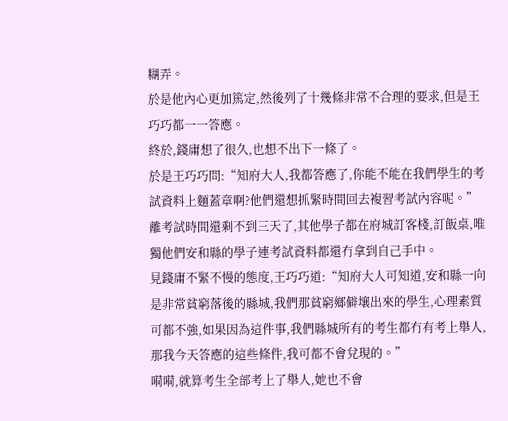糊弄。
於是他內心更加篤定,然後列了十幾條非常不合理的要求,但是王巧巧都一一答應。
終於,錢庸想了很久,也想不出下一條了。
於是王巧巧問:“知府大人,我都答應了,你能不能在我們學生的考試資料上麵蓋章啊?他們還想抓緊時間回去複習考試內容呢。”
離考試時間還剩不到三天了,其他學子都在府城訂客棧,訂飯桌,唯獨他們安和縣的學子連考試資料都還冇拿到自己手中。
見錢庸不緊不慢的態度,王巧巧道:“知府大人可知道,安和縣一向是非常貧窮落後的縣城,我們那貧窮鄉僻壤出來的學生,心理素質可都不強,如果因為這件事,我們縣城所有的考生都冇有考上舉人,那我今天答應的這些條件,我可都不會兌現的。”
嗬嗬,就算考生全部考上了舉人,她也不會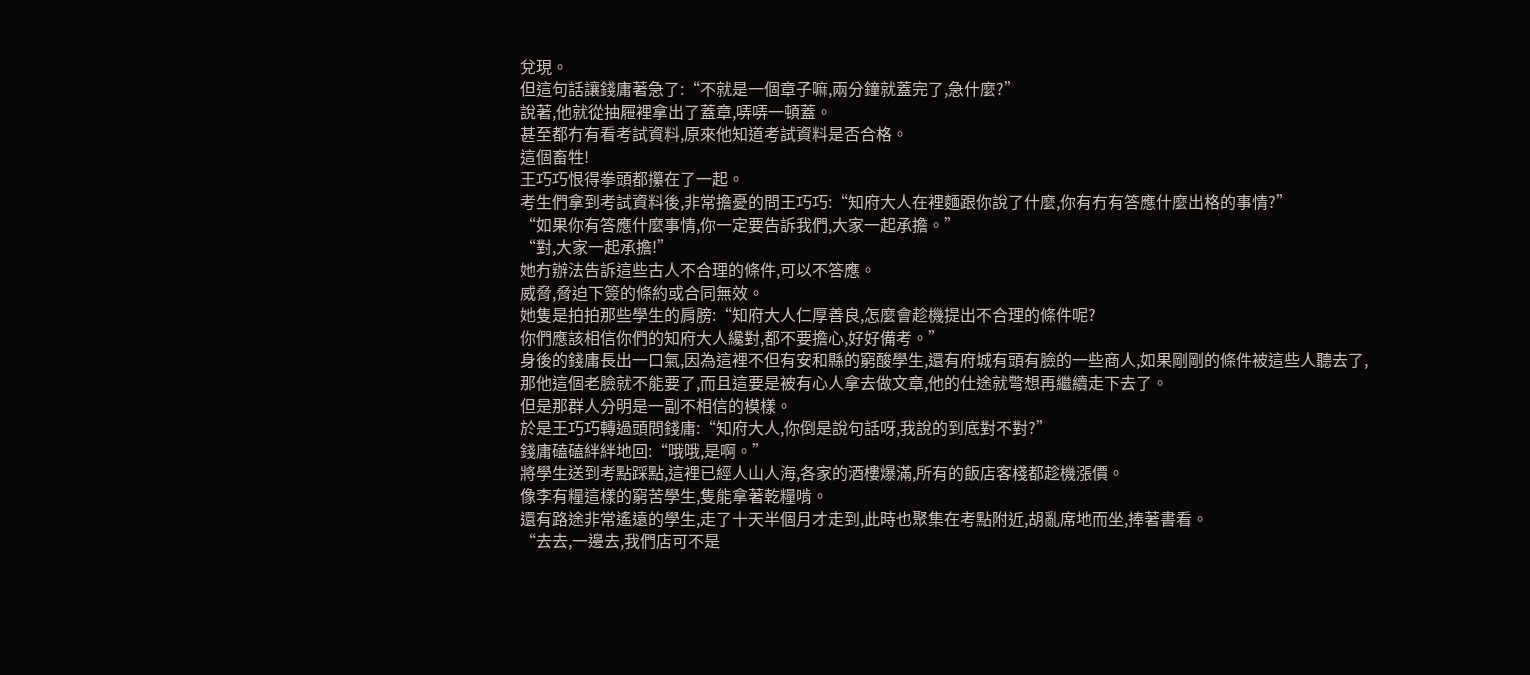兌現。
但這句話讓錢庸著急了:“不就是一個章子嘛,兩分鐘就蓋完了,急什麼?”
說著,他就從抽屜裡拿出了蓋章,哢哢一頓蓋。
甚至都冇有看考試資料,原來他知道考試資料是否合格。
這個畜牲!
王巧巧恨得拳頭都攥在了一起。
考生們拿到考試資料後,非常擔憂的問王巧巧:“知府大人在裡麵跟你說了什麼,你有冇有答應什麼出格的事情?”
“如果你有答應什麼事情,你一定要告訴我們,大家一起承擔。”
“對,大家一起承擔!”
她冇辦法告訴這些古人不合理的條件,可以不答應。
威脅,脅迫下簽的條約或合同無效。
她隻是拍拍那些學生的肩膀:“知府大人仁厚善良,怎麼會趁機提出不合理的條件呢?
你們應該相信你們的知府大人纔對,都不要擔心,好好備考。”
身後的錢庸長出一口氣,因為這裡不但有安和縣的窮酸學生,還有府城有頭有臉的一些商人,如果剛剛的條件被這些人聽去了,那他這個老臉就不能要了,而且這要是被有心人拿去做文章,他的仕途就彆想再繼續走下去了。
但是那群人分明是一副不相信的模樣。
於是王巧巧轉過頭問錢庸:“知府大人,你倒是說句話呀,我說的到底對不對?”
錢庸磕磕絆絆地回:“哦哦,是啊。”
將學生送到考點踩點,這裡已經人山人海,各家的酒樓爆滿,所有的飯店客棧都趁機漲價。
像李有糧這樣的窮苦學生,隻能拿著乾糧啃。
還有路途非常遙遠的學生,走了十天半個月才走到,此時也聚集在考點附近,胡亂席地而坐,捧著書看。
“去去,一邊去,我們店可不是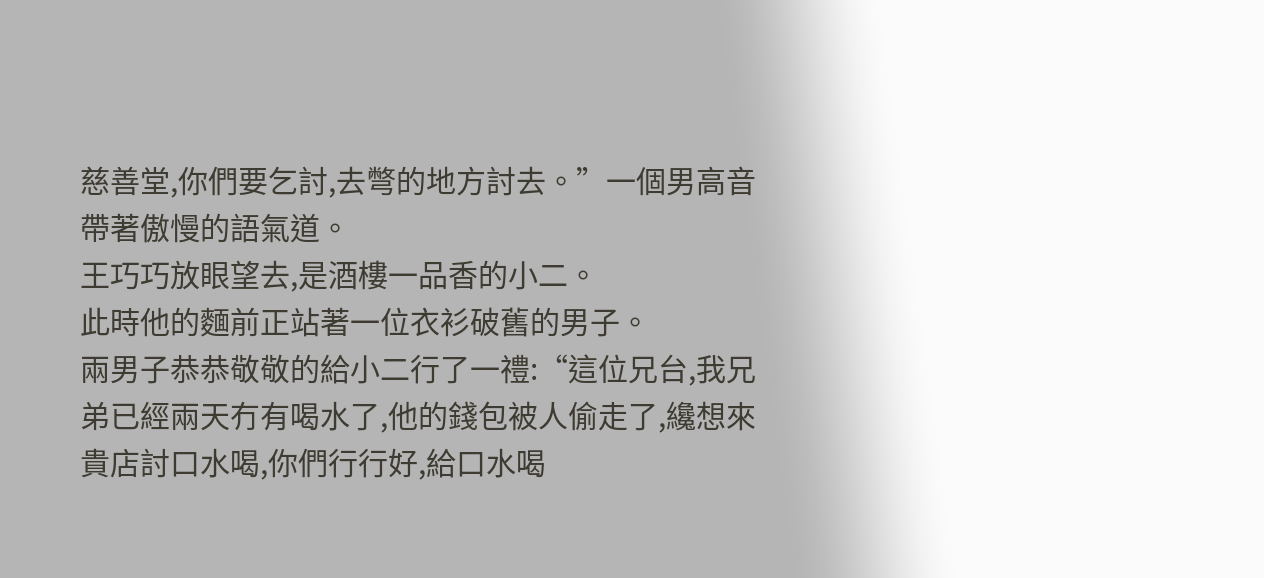慈善堂,你們要乞討,去彆的地方討去。”一個男高音帶著傲慢的語氣道。
王巧巧放眼望去,是酒樓一品香的小二。
此時他的麵前正站著一位衣衫破舊的男子。
兩男子恭恭敬敬的給小二行了一禮:“這位兄台,我兄弟已經兩天冇有喝水了,他的錢包被人偷走了,纔想來貴店討口水喝,你們行行好,給口水喝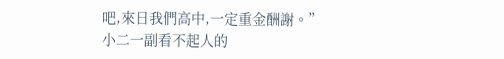吧,來日我們高中,一定重金酬謝。”
小二一副看不起人的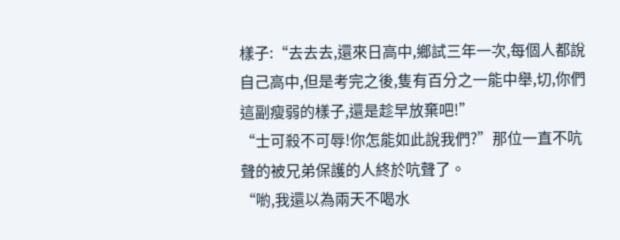樣子:“去去去,還來日高中,鄉試三年一次,每個人都說自己高中,但是考完之後,隻有百分之一能中舉,切,你們這副瘦弱的樣子,還是趁早放棄吧!”
“士可殺不可辱!你怎能如此說我們?”那位一直不吭聲的被兄弟保護的人終於吭聲了。
“喲,我還以為兩天不喝水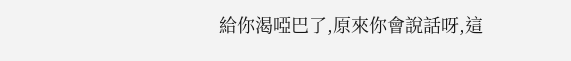給你渴啞巴了,原來你會說話呀,這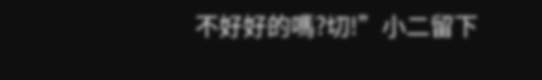不好好的嗎?切!”小二留下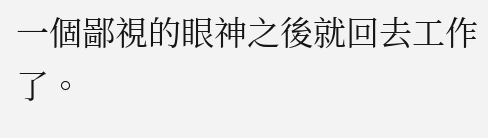一個鄙視的眼神之後就回去工作了。